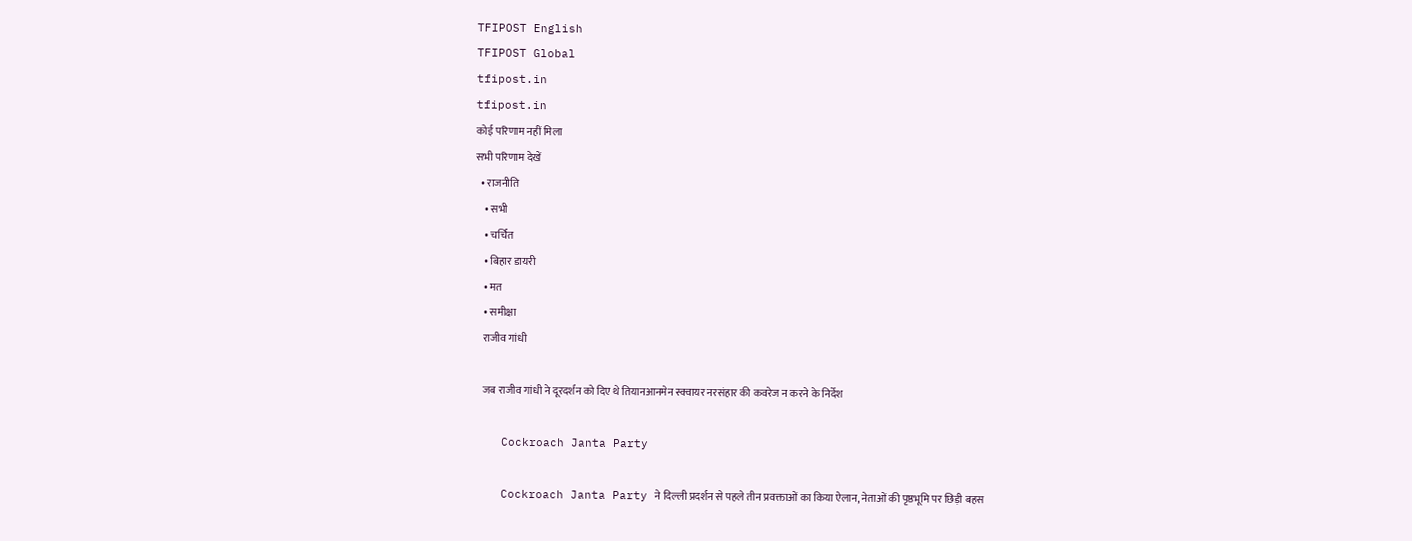TFIPOST English
TFIPOST Global
tfipost.in
tfipost.in
कोई परिणाम नहीं मिला
सभी परिणाम देखें
  • राजनीति
    • सभी
    • चर्चित
    • बिहार डायरी
    • मत
    • समीक्षा
    राजीव गांधी

    जब राजीव गांधी ने दूरदर्शन को दिए थे तियानआनमेन स्क्वायर नरसंहार की कवरेज न करने के निर्देश

    Cockroach Janta Party

    Cockroach Janta Party ने दिल्ली प्रदर्शन से पहले तीन प्रवक्ताओं का किया ऐलान, नेताओं की पृष्ठभूमि पर छिड़ी बहस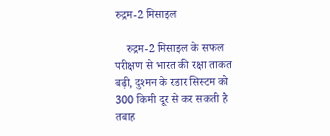रुद्रम-2 मिसाइल

    रुद्रम-2 मिसाइल के सफल परीक्षण से भारत की रक्षा ताकत बढ़ी, दुश्मन के रडार सिस्टम को 300 किमी दूर से कर सकती है तबाह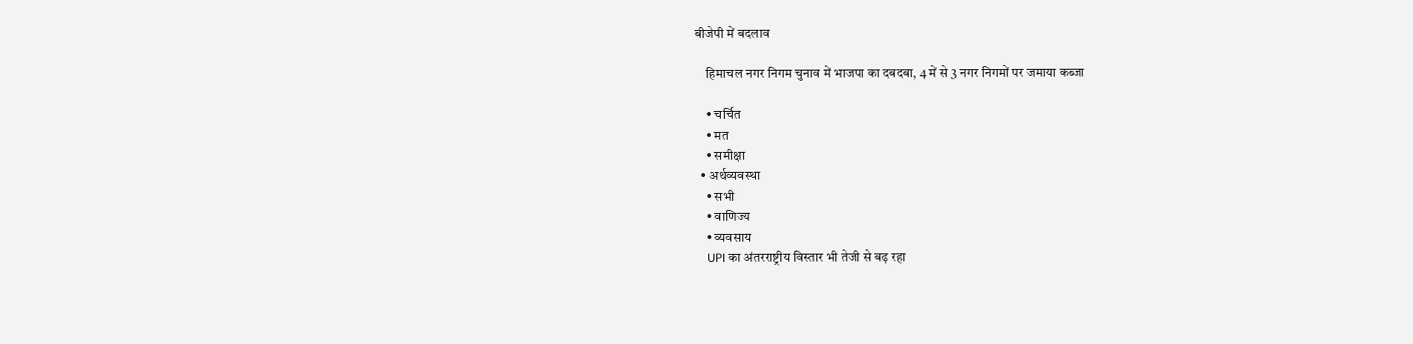बीजेपी में बदलाव

    हिमाचल नगर निगम चुनाव में भाजपा का दबदबा, 4 में से 3 नगर निगमों पर जमाया कब्जा

    • चर्चित
    • मत
    • समीक्षा
  • अर्थव्यवस्था
    • सभी
    • वाणिज्य
    • व्यवसाय
    UPI का अंतरराष्ट्रीय विस्तार भी तेजी से बढ़ रहा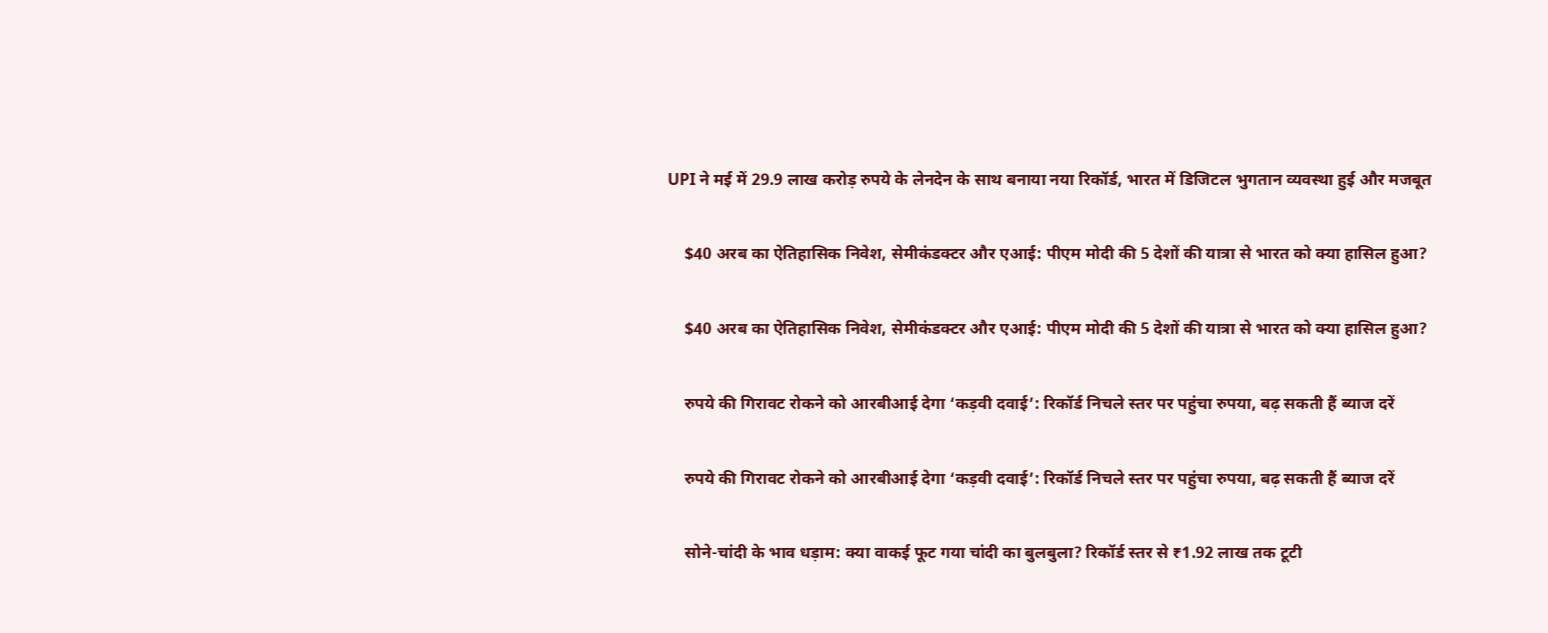UPI ने मई में 29.9 लाख करोड़ रुपये के लेनदेन के साथ बनाया नया रिकॉर्ड, भारत में डिजिटल भुगतान व्यवस्था हुई और मजबूत

    $40 अरब का ऐतिहासिक निवेश, सेमीकंडक्टर और एआई: पीएम मोदी की 5 देशों की यात्रा से भारत को क्या हासिल हुआ?

    $40 अरब का ऐतिहासिक निवेश, सेमीकंडक्टर और एआई: पीएम मोदी की 5 देशों की यात्रा से भारत को क्या हासिल हुआ?

    रुपये की गिरावट रोकने को आरबीआई देगा ‘कड़वी दवाई’: रिकॉर्ड निचले स्तर पर पहुंचा रुपया, बढ़ सकती हैं ब्याज दरें

    रुपये की गिरावट रोकने को आरबीआई देगा ‘कड़वी दवाई’: रिकॉर्ड निचले स्तर पर पहुंचा रुपया, बढ़ सकती हैं ब्याज दरें

    सोने-चांदी के भाव धड़ाम: क्या वाकई फूट गया चांदी का बुलबुला? रिकॉर्ड स्तर से ₹1.92 लाख तक टूटी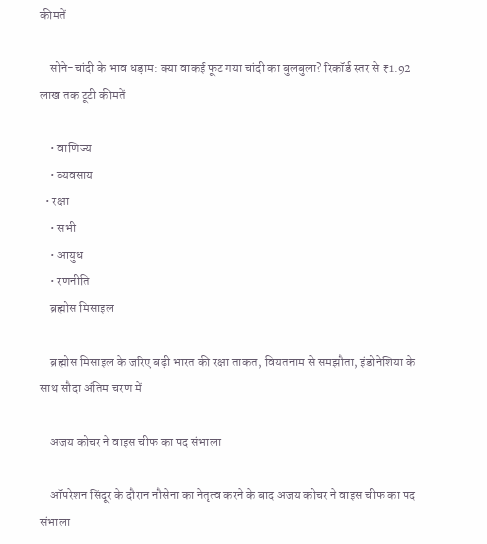कीमतें

    सोने-चांदी के भाव धड़ाम: क्या वाकई फूट गया चांदी का बुलबुला? रिकॉर्ड स्तर से ₹1.92 लाख तक टूटी कीमतें

    • वाणिज्य
    • व्यवसाय
  • रक्षा
    • सभी
    • आयुध
    • रणनीति
    ब्रह्मोस मिसाइल

    ब्रह्मोस मिसाइल के जरिए बढ़ी भारत की रक्षा ताकत, वियतनाम से समझौता, इंडोनेशिया के साथ सौदा अंतिम चरण में

    अजय कोचर ने वाइस चीफ का पद संभाला

    ऑपरेशन सिंदूर के दौरान नौसेना का नेतृत्व करने के बाद अजय कोचर ने वाइस चीफ का पद संभाला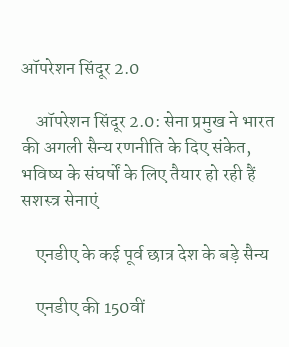ऑपरेशन सिंदूर 2.0

    ऑपरेशन सिंदूर 2.0: सेना प्रमुख ने भारत की अगली सैन्य रणनीति के दिए संकेत, भविष्य के संघर्षों के लिए तैयार हो रही हैं सशस्त्र सेनाएं

    एनडीए के कई पूर्व छात्र देश के बड़े सैन्य

    एनडीए की 150वीं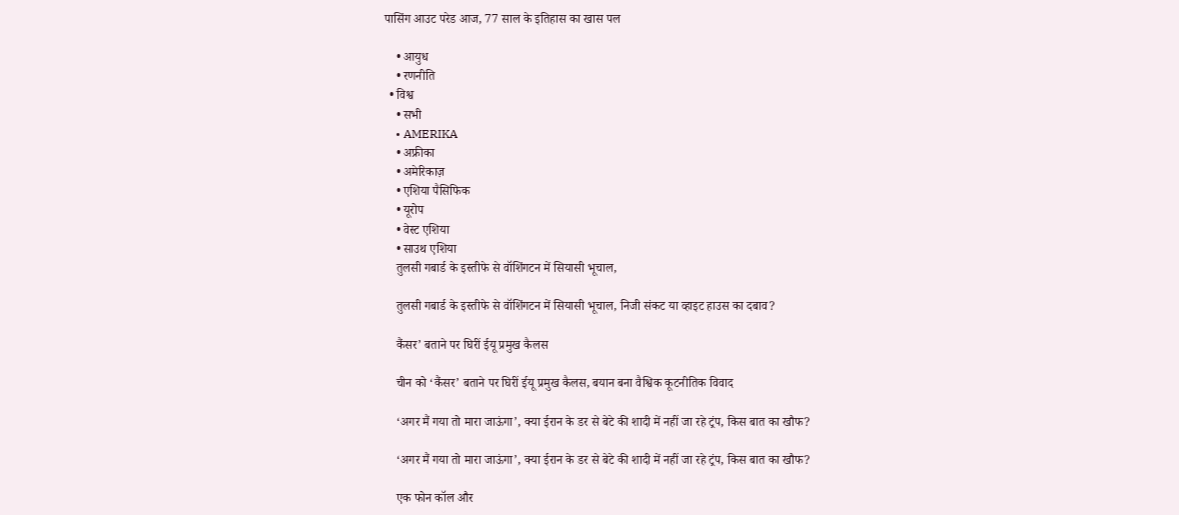पासिंग आउट परेड आज, 77 साल के इतिहास का खास पल

    • आयुध
    • रणनीति
  • विश्व
    • सभी
    • AMERIKA
    • अफ्रीका
    • अमेरिकाज़
    • एशिया पैसिफिक
    • यूरोप
    • वेस्ट एशिया
    • साउथ एशिया
    तुलसी गबार्ड के इस्तीफे से वॉशिंगटन में सियासी भूचाल,

    तुलसी गबार्ड के इस्तीफे से वॉशिंगटन में सियासी भूचाल, निजी संकट या व्हाइट हाउस का दबाव?

    कैंसर’ बताने पर घिरीं ईयू प्रमुख कैलस

    चीन को ‘कैंसर’ बताने पर घिरीं ईयू प्रमुख कैलस, बयान बना वैश्विक कूटनीतिक विवाद

    ‘अगर मैं गया तो मारा जाऊंगा’, क्या ईरान के डर से बेटे की शादी में नहीं जा रहे ट्रंप, किस बात का खौफ?

    ‘अगर मैं गया तो मारा जाऊंगा’, क्या ईरान के डर से बेटे की शादी में नहीं जा रहे ट्रंप, किस बात का खौफ?

    एक फोन कॉल और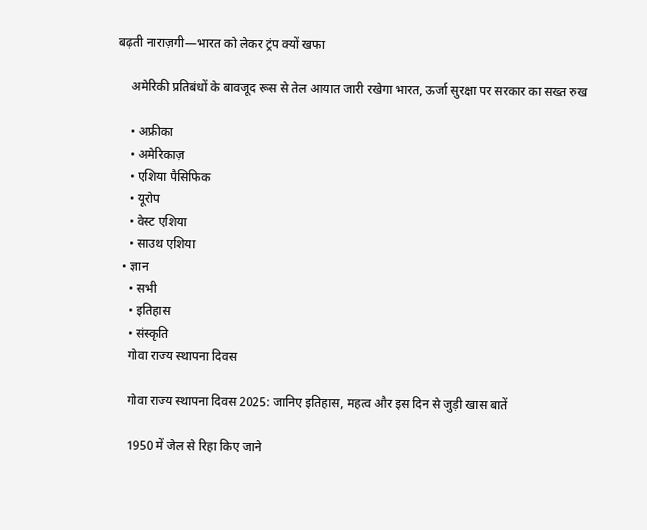बढ़ती नाराज़गी—भारत को लेकर ट्रंप क्यों खफा

    अमेरिकी प्रतिबंधों के बावजूद रूस से तेल आयात जारी रखेगा भारत, ऊर्जा सुरक्षा पर सरकार का सख्त रुख

    • अफ्रीका
    • अमेरिकाज़
    • एशिया पैसिफिक
    • यूरोप
    • वेस्ट एशिया
    • साउथ एशिया
  • ज्ञान
    • सभी
    • इतिहास
    • संस्कृति
    गोवा राज्य स्थापना दिवस

    गोवा राज्य स्थापना दिवस 2025: जानिए इतिहास, महत्व और इस दिन से जुड़ी खास बातें

    1950 में जेल से रिहा किए जाने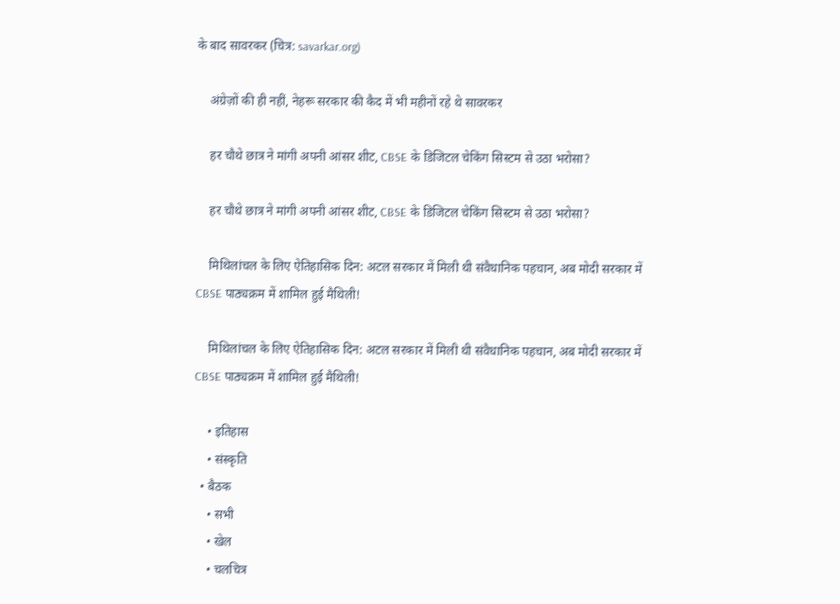के बाद सावरकर (चित्र: savarkar.org)

    अंग्रेज़ों की ही नहीं, नेहरू सरकार की कैद में भी महीनों रहे थे सावरकर

    हर चौथे छात्र ने मांगी अपनी आंसर शीट, CBSE के डिजिटल चेकिंग सिस्टम से उठा भरोसा?

    हर चौथे छात्र ने मांगी अपनी आंसर शीट, CBSE के डिजिटल चेकिंग सिस्टम से उठा भरोसा?

    मिथिलांचल के लिए ऐतिहासिक दिन: अटल सरकार में मिली थी संवैधानिक पहचान, अब मोदी सरकार में CBSE पाठ्यक्रम में शामिल हुई मैथिली!

    मिथिलांचल के लिए ऐतिहासिक दिन: अटल सरकार में मिली थी संवैधानिक पहचान, अब मोदी सरकार में CBSE पाठ्यक्रम में शामिल हुई मैथिली!

    • इतिहास
    • संस्कृति
  • बैठक
    • सभी
    • खेल
    • चलचित्र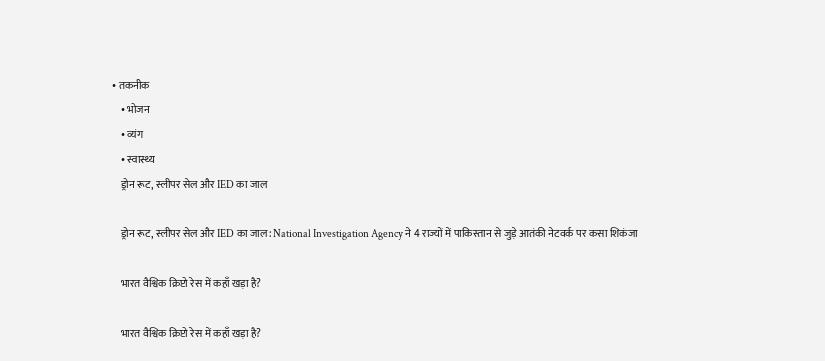• तकनीक
    • भोजन
    • व्यंग
    • स्वास्थ्य
    ड्रोन रूट, स्लीपर सेल और IED का जाल

    ड्रोन रूट, स्लीपर सेल और IED का जाल: National Investigation Agency ने 4 राज्यों में पाकिस्तान से जुड़े आतंकी नेटवर्क पर कसा शिकंजा

    भारत वैश्विक क्रिप्टो रेस में कहाँ खड़ा है?

    भारत वैश्विक क्रिप्टो रेस में कहाँ खड़ा है?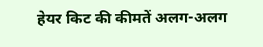हेयर किट की कीमतें अलग-अलग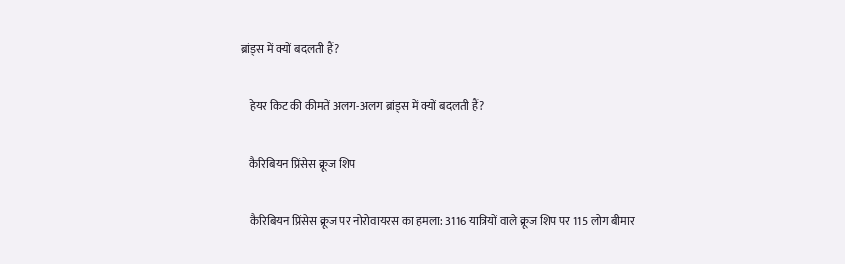ब्रांड्स में क्यों बदलती हैं?

    हेयर किट की कीमतें अलग-अलग ब्रांड्स में क्यों बदलती हैं?

    कैरिबियन प्रिंसेस क्रूज शिप

    कैरिबियन प्रिंसेस क्रूज पर नोरोवायरस का हमला: 3116 यात्रियों वाले क्रूज शिप पर 115 लोग बीमार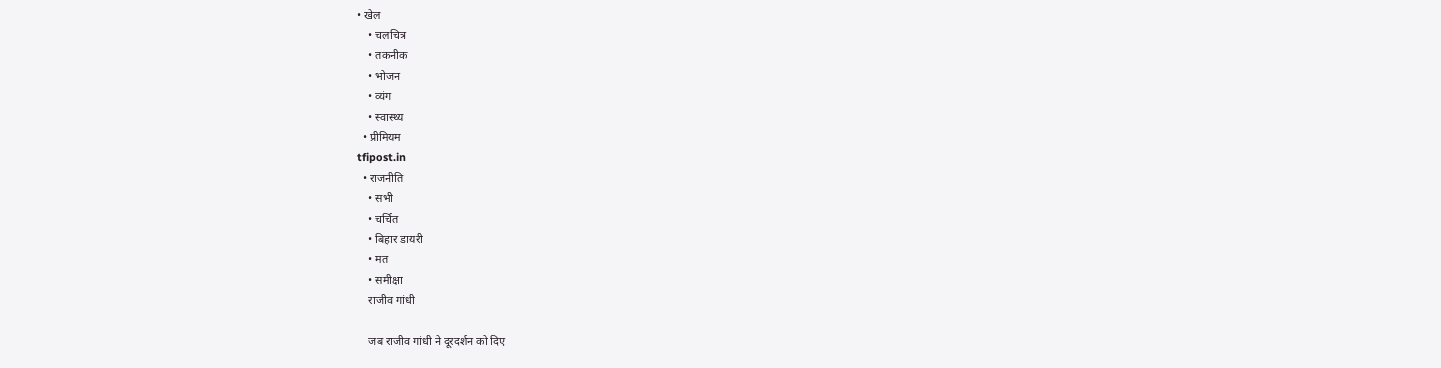• खेल
    • चलचित्र
    • तकनीक
    • भोजन
    • व्यंग
    • स्वास्थ्य
  • प्रीमियम
tfipost.in
  • राजनीति
    • सभी
    • चर्चित
    • बिहार डायरी
    • मत
    • समीक्षा
    राजीव गांधी

    जब राजीव गांधी ने दूरदर्शन को दिए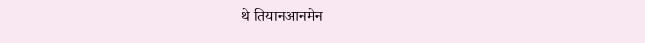थे तियानआनमेन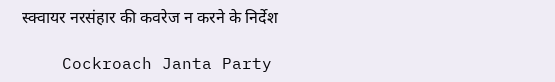स्क्वायर नरसंहार की कवरेज न करने के निर्देश

    Cockroach Janta Party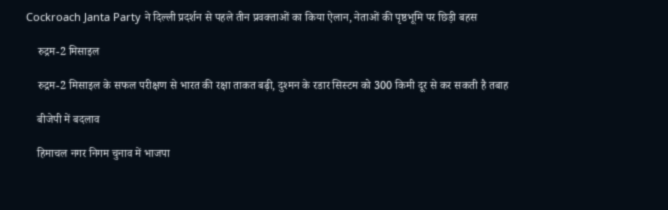Cockroach Janta Party ने दिल्ली प्रदर्शन से पहले तीन प्रवक्ताओं का किया ऐलान, नेताओं की पृष्ठभूमि पर छिड़ी बहस

    रुद्रम-2 मिसाइल

    रुद्रम-2 मिसाइल के सफल परीक्षण से भारत की रक्षा ताकत बढ़ी, दुश्मन के रडार सिस्टम को 300 किमी दूर से कर सकती है तबाह

    बीजेपी में बदलाव

    हिमाचल नगर निगम चुनाव में भाजपा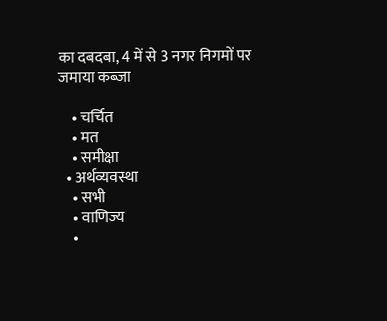का दबदबा, 4 में से 3 नगर निगमों पर जमाया कब्जा

    • चर्चित
    • मत
    • समीक्षा
  • अर्थव्यवस्था
    • सभी
    • वाणिज्य
    •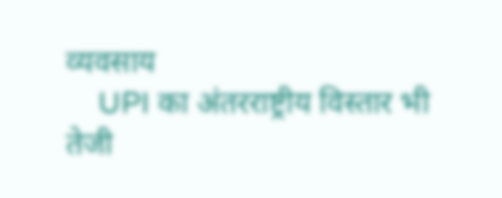व्यवसाय
    UPI का अंतरराष्ट्रीय विस्तार भी तेजी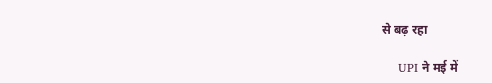से बढ़ रहा

    UPI ने मई में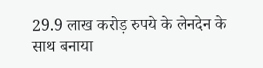29.9 लाख करोड़ रुपये के लेनदेन के साथ बनाया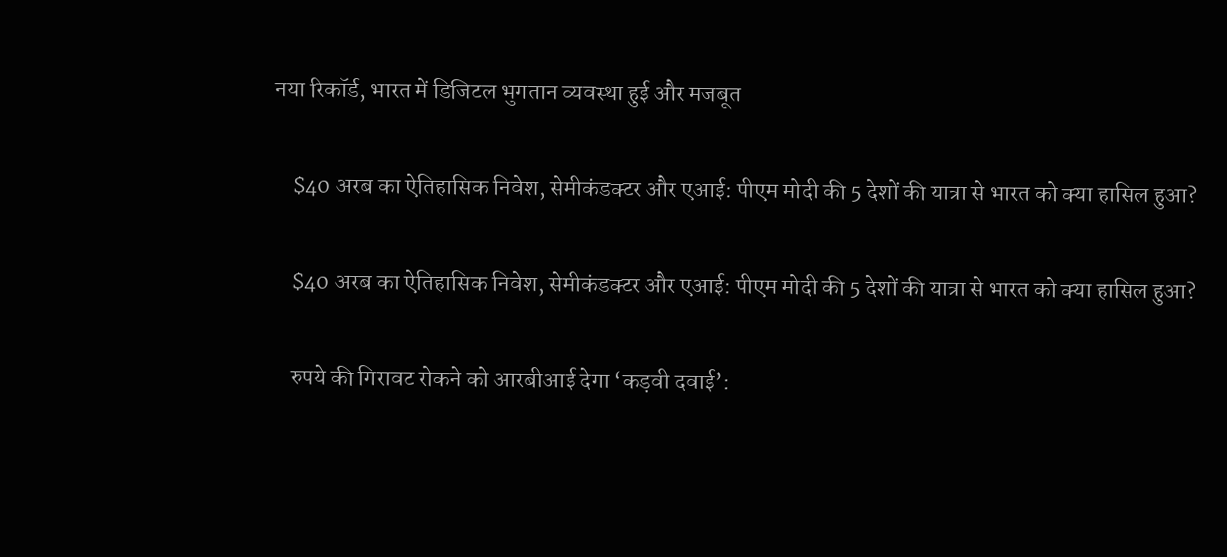नया रिकॉर्ड, भारत में डिजिटल भुगतान व्यवस्था हुई और मजबूत

    $40 अरब का ऐतिहासिक निवेश, सेमीकंडक्टर और एआई: पीएम मोदी की 5 देशों की यात्रा से भारत को क्या हासिल हुआ?

    $40 अरब का ऐतिहासिक निवेश, सेमीकंडक्टर और एआई: पीएम मोदी की 5 देशों की यात्रा से भारत को क्या हासिल हुआ?

    रुपये की गिरावट रोकने को आरबीआई देगा ‘कड़वी दवाई’: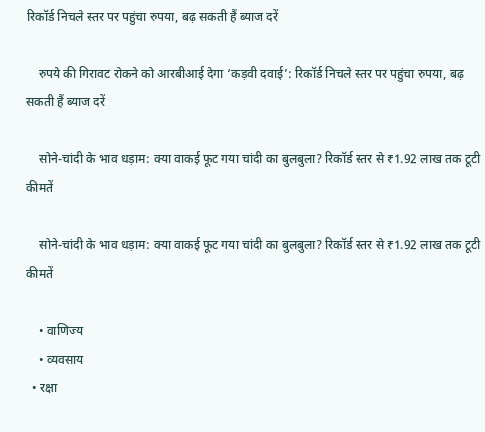रिकॉर्ड निचले स्तर पर पहुंचा रुपया, बढ़ सकती हैं ब्याज दरें

    रुपये की गिरावट रोकने को आरबीआई देगा ‘कड़वी दवाई’: रिकॉर्ड निचले स्तर पर पहुंचा रुपया, बढ़ सकती हैं ब्याज दरें

    सोने-चांदी के भाव धड़ाम: क्या वाकई फूट गया चांदी का बुलबुला? रिकॉर्ड स्तर से ₹1.92 लाख तक टूटी कीमतें

    सोने-चांदी के भाव धड़ाम: क्या वाकई फूट गया चांदी का बुलबुला? रिकॉर्ड स्तर से ₹1.92 लाख तक टूटी कीमतें

    • वाणिज्य
    • व्यवसाय
  • रक्षा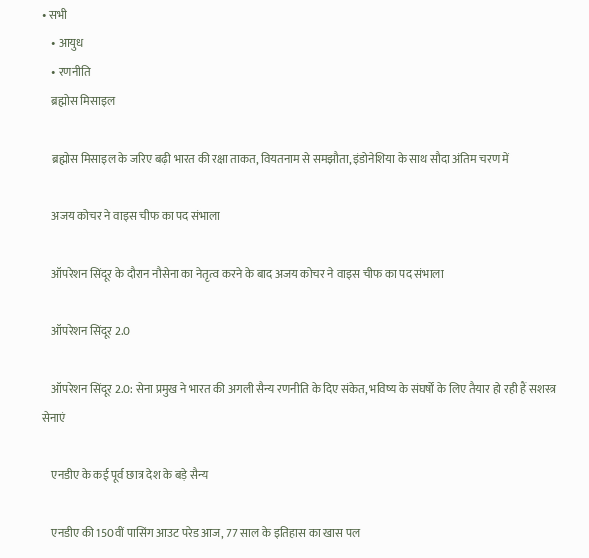• सभी
    • आयुध
    • रणनीति
    ब्रह्मोस मिसाइल

    ब्रह्मोस मिसाइल के जरिए बढ़ी भारत की रक्षा ताकत, वियतनाम से समझौता, इंडोनेशिया के साथ सौदा अंतिम चरण में

    अजय कोचर ने वाइस चीफ का पद संभाला

    ऑपरेशन सिंदूर के दौरान नौसेना का नेतृत्व करने के बाद अजय कोचर ने वाइस चीफ का पद संभाला

    ऑपरेशन सिंदूर 2.0

    ऑपरेशन सिंदूर 2.0: सेना प्रमुख ने भारत की अगली सैन्य रणनीति के दिए संकेत, भविष्य के संघर्षों के लिए तैयार हो रही हैं सशस्त्र सेनाएं

    एनडीए के कई पूर्व छात्र देश के बड़े सैन्य

    एनडीए की 150वीं पासिंग आउट परेड आज, 77 साल के इतिहास का खास पल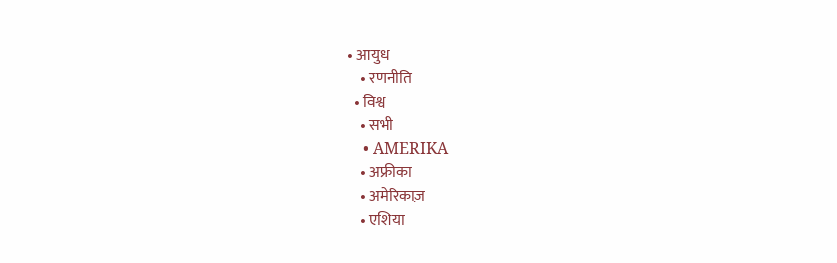• आयुध
    • रणनीति
  • विश्व
    • सभी
    • AMERIKA
    • अफ्रीका
    • अमेरिकाज़
    • एशिया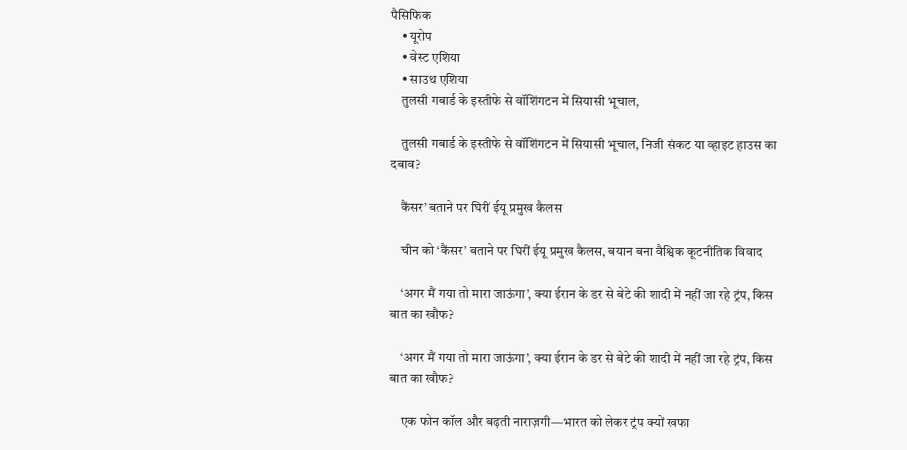पैसिफिक
    • यूरोप
    • वेस्ट एशिया
    • साउथ एशिया
    तुलसी गबार्ड के इस्तीफे से वॉशिंगटन में सियासी भूचाल,

    तुलसी गबार्ड के इस्तीफे से वॉशिंगटन में सियासी भूचाल, निजी संकट या व्हाइट हाउस का दबाव?

    कैंसर’ बताने पर घिरीं ईयू प्रमुख कैलस

    चीन को ‘कैंसर’ बताने पर घिरीं ईयू प्रमुख कैलस, बयान बना वैश्विक कूटनीतिक विवाद

    ‘अगर मैं गया तो मारा जाऊंगा’, क्या ईरान के डर से बेटे की शादी में नहीं जा रहे ट्रंप, किस बात का खौफ?

    ‘अगर मैं गया तो मारा जाऊंगा’, क्या ईरान के डर से बेटे की शादी में नहीं जा रहे ट्रंप, किस बात का खौफ?

    एक फोन कॉल और बढ़ती नाराज़गी—भारत को लेकर ट्रंप क्यों खफा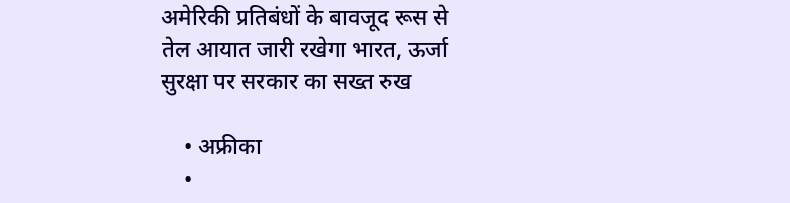अमेरिकी प्रतिबंधों के बावजूद रूस से तेल आयात जारी रखेगा भारत, ऊर्जा सुरक्षा पर सरकार का सख्त रुख

    • अफ्रीका
    •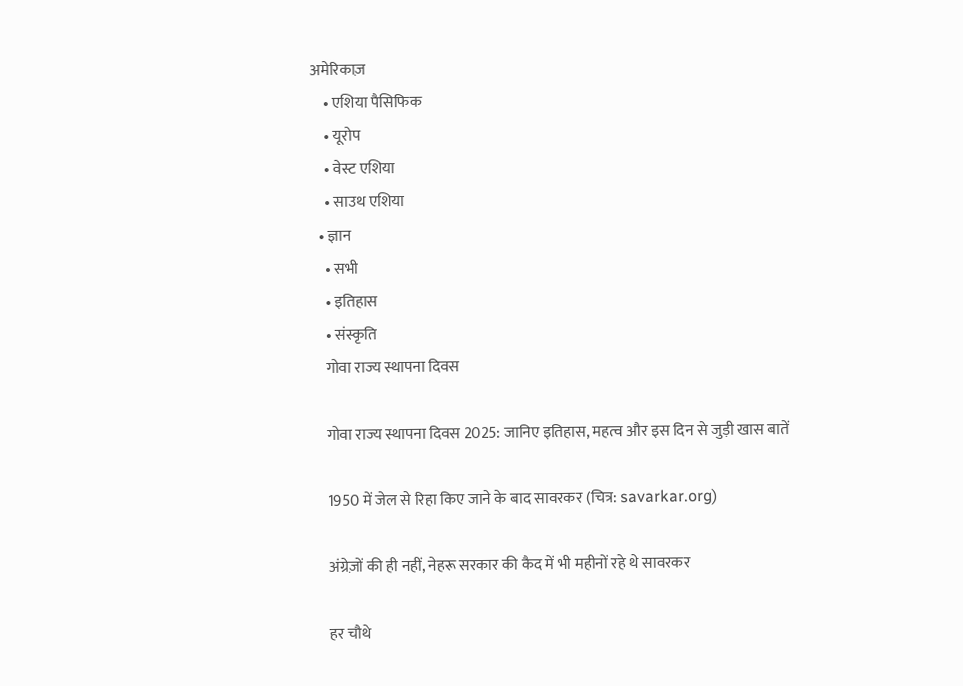अमेरिकाज़
    • एशिया पैसिफिक
    • यूरोप
    • वेस्ट एशिया
    • साउथ एशिया
  • ज्ञान
    • सभी
    • इतिहास
    • संस्कृति
    गोवा राज्य स्थापना दिवस

    गोवा राज्य स्थापना दिवस 2025: जानिए इतिहास, महत्व और इस दिन से जुड़ी खास बातें

    1950 में जेल से रिहा किए जाने के बाद सावरकर (चित्र: savarkar.org)

    अंग्रेज़ों की ही नहीं, नेहरू सरकार की कैद में भी महीनों रहे थे सावरकर

    हर चौथे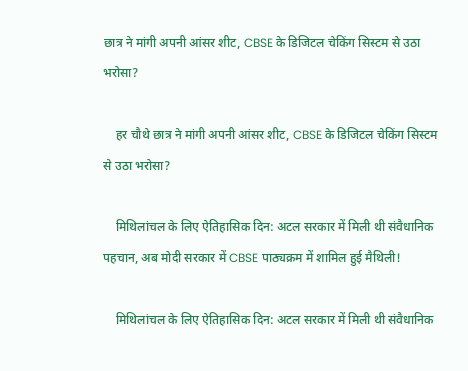छात्र ने मांगी अपनी आंसर शीट, CBSE के डिजिटल चेकिंग सिस्टम से उठा भरोसा?

    हर चौथे छात्र ने मांगी अपनी आंसर शीट, CBSE के डिजिटल चेकिंग सिस्टम से उठा भरोसा?

    मिथिलांचल के लिए ऐतिहासिक दिन: अटल सरकार में मिली थी संवैधानिक पहचान, अब मोदी सरकार में CBSE पाठ्यक्रम में शामिल हुई मैथिली!

    मिथिलांचल के लिए ऐतिहासिक दिन: अटल सरकार में मिली थी संवैधानिक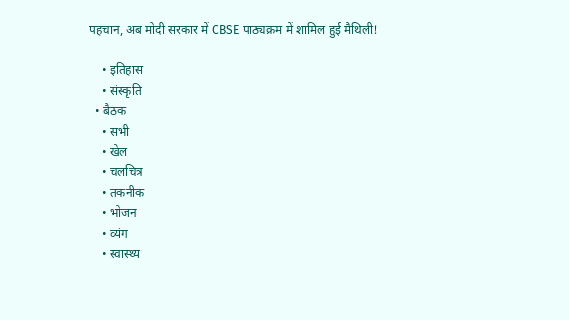पहचान, अब मोदी सरकार में CBSE पाठ्यक्रम में शामिल हुई मैथिली!

    • इतिहास
    • संस्कृति
  • बैठक
    • सभी
    • खेल
    • चलचित्र
    • तकनीक
    • भोजन
    • व्यंग
    • स्वास्थ्य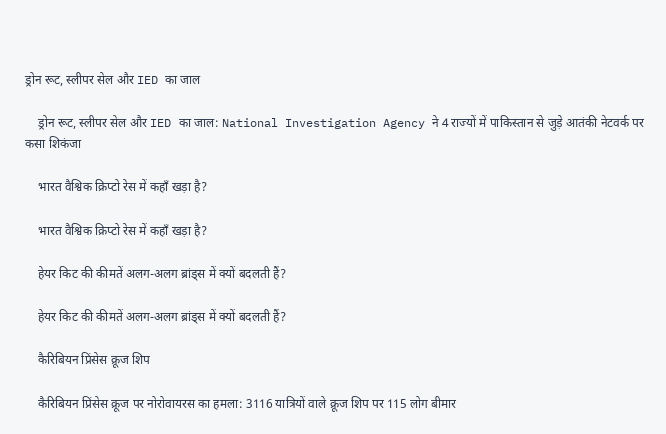ड्रोन रूट, स्लीपर सेल और IED का जाल

    ड्रोन रूट, स्लीपर सेल और IED का जाल: National Investigation Agency ने 4 राज्यों में पाकिस्तान से जुड़े आतंकी नेटवर्क पर कसा शिकंजा

    भारत वैश्विक क्रिप्टो रेस में कहाँ खड़ा है?

    भारत वैश्विक क्रिप्टो रेस में कहाँ खड़ा है?

    हेयर किट की कीमतें अलग-अलग ब्रांड्स में क्यों बदलती हैं?

    हेयर किट की कीमतें अलग-अलग ब्रांड्स में क्यों बदलती हैं?

    कैरिबियन प्रिंसेस क्रूज शिप

    कैरिबियन प्रिंसेस क्रूज पर नोरोवायरस का हमला: 3116 यात्रियों वाले क्रूज शिप पर 115 लोग बीमार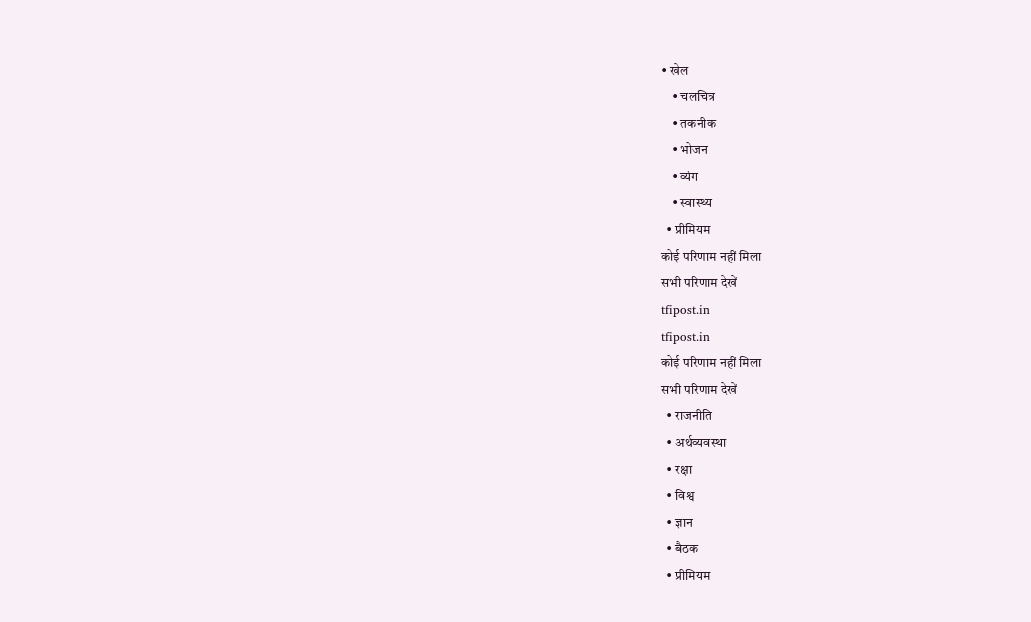• खेल
    • चलचित्र
    • तकनीक
    • भोजन
    • व्यंग
    • स्वास्थ्य
  • प्रीमियम
कोई परिणाम नहीं मिला
सभी परिणाम देखें
tfipost.in
tfipost.in
कोई परिणाम नहीं मिला
सभी परिणाम देखें
  • राजनीति
  • अर्थव्यवस्था
  • रक्षा
  • विश्व
  • ज्ञान
  • बैठक
  • प्रीमियम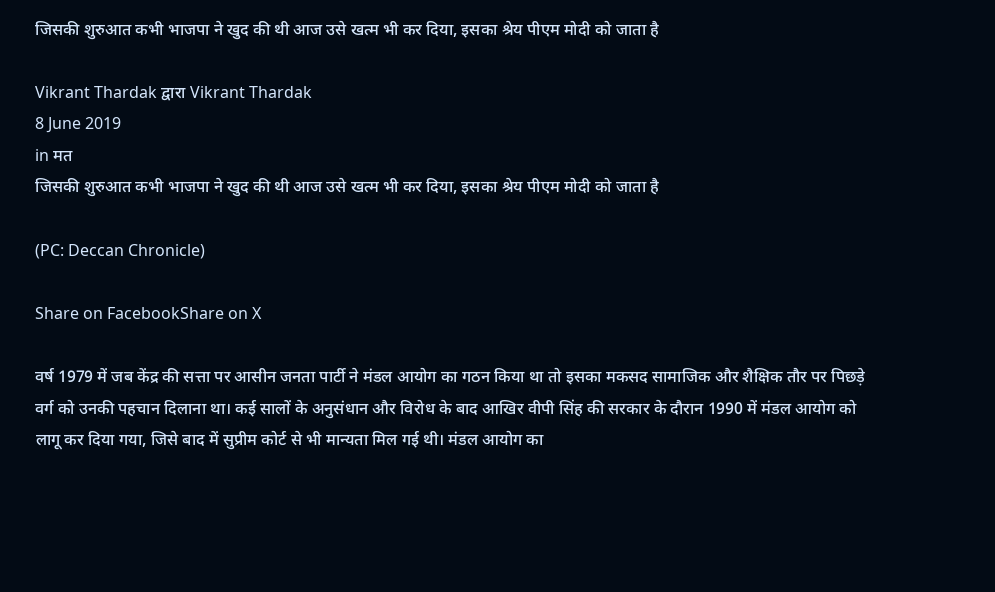जिसकी शुरुआत कभी भाजपा ने खुद की थी आज उसे खत्म भी कर दिया, इसका श्रेय पीएम मोदी को जाता है

Vikrant Thardak द्वारा Vikrant Thardak
8 June 2019
in मत
जिसकी शुरुआत कभी भाजपा ने खुद की थी आज उसे खत्म भी कर दिया, इसका श्रेय पीएम मोदी को जाता है

(PC: Deccan Chronicle)

Share on FacebookShare on X

वर्ष 1979 में जब केंद्र की सत्ता पर आसीन जनता पार्टी ने मंडल आयोग का गठन किया था तो इसका मकसद सामाजिक और शैक्षिक तौर पर पिछड़े वर्ग को उनकी पहचान दिलाना था। कई सालों के अनुसंधान और विरोध के बाद आखिर वीपी सिंह की सरकार के दौरान 1990 में मंडल आयोग को लागू कर दिया गया, जिसे बाद में सुप्रीम कोर्ट से भी मान्यता मिल गई थी। मंडल आयोग का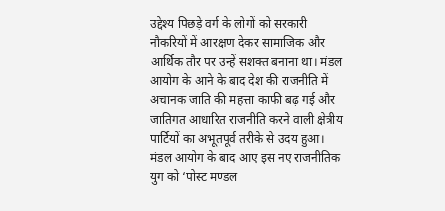उद्देश्य पिछड़े वर्ग के लोगों को सरकारी नौकरियों में आरक्षण देकर सामाजिक और आर्थिक तौर पर उन्हें सशक्त बनाना था। मंडल आयोग के आने के बाद देश की राजनीति में अचानक जाति की महत्ता काफी बढ़ गई और जातिगत आधारित राजनीति करने वाली क्षेत्रीय पार्टियों का अभूतपूर्व तरीके से उदय हुआ। मंडल आयोग के बाद आए इस नए राजनीतिक युग को ‘पोस्ट मण्डल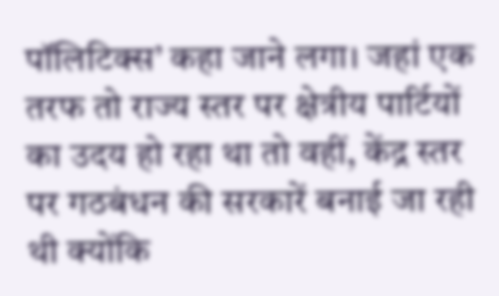पॉलिटिक्स’ कहा जाने लगा। जहां एक तरफ तो राज्य स्तर पर क्षेत्रीय पार्टियों का उदय हो रहा था तो वहीं, केंद्र स्तर पर गठबंधन की सरकारें बनाई जा रही थी क्योंकि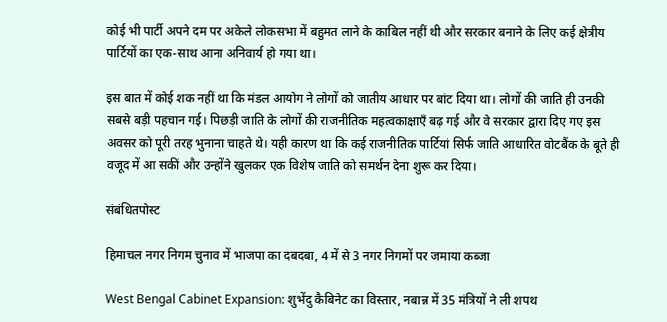कोई भी पार्टी अपने दम पर अकेले लोकसभा में बहुमत लाने के काबिल नहीं थी और सरकार बनाने के लिए कई क्षेत्रीय पार्टियों का एक-साथ आना अनिवार्य हो गया था।

इस बात में कोई शक नहीं था कि मंडल आयोग ने लोगों को जातीय आधार पर बांट दिया था। लोगों की जाति ही उनकी सबसे बड़ी पहचान गई। पिछड़ी जाति के लोगों की राजनीतिक महत्वकाक्षाएँ बढ़ गई और वे सरकार द्वारा दिए गए इस अवसर को पूरी तरह भुनाना चाहते थे। यही कारण था कि कई राजनीतिक पार्टियां सिर्फ जाति आधारित वोटबैंक के बूते ही वजूद में आ सकीं और उन्होंने खुलकर एक विशेष जाति को समर्थन देना शुरू कर दिया।

संबंधितपोस्ट

हिमाचल नगर निगम चुनाव में भाजपा का दबदबा, 4 में से 3 नगर निगमों पर जमाया कब्जा

West Bengal Cabinet Expansion: शुभेंदु कैबिनेट का विस्तार, नबान्न में 35 मंत्रियों ने ली शपथ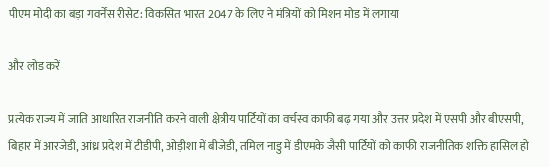पीएम मोदी का बड़ा गवर्नेंस रीसेट: विकसित भारत 2047 के लिए ने मंत्रियों को मिशन मोड में लगाया

और लोड करें

प्रत्येक राज्य में जाति आधारित राजनीति करने वाली क्षेत्रीय पार्टियों का वर्चस्व काफी बढ़ गया और उत्तर प्रदेश में एसपी और बीएसपी, बिहार में आरजेडी, आंध्र प्रदेश में टीडीपी, ओड़ीशा में बीजेडी, तमिल नाडु में डीएमके जैसी पार्टियों को काफी राजनीतिक शक्ति हासिल हो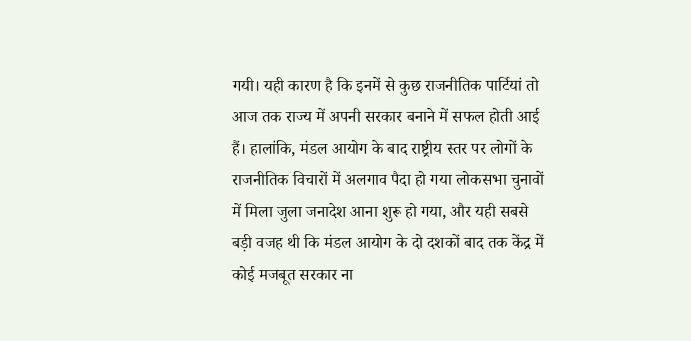गयी। यही कारण है कि इनमें से कुछ राजनीतिक पार्टियां तो आज तक राज्य में अपनी सरकार बनाने में सफल होती आई हैं। हालांकि, मंडल आयोग के बाद राष्ट्रीय स्तर पर लोगों के राजनीतिक विचारों में अलगाव पैदा हो गया लोकसभा चुनावों में मिला जुला जनादेश आना शुरू हो गया, और यही सबसे बड़ी वजह थी कि मंडल आयोग के दो दशकों बाद तक केंद्र में कोई मजबूत सरकार ना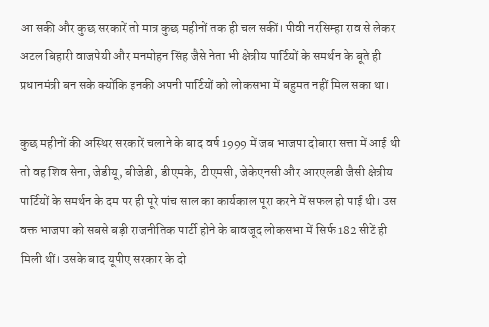आ सकी और कुछ सरकारें तो मात्र कुछ महीनों तक ही चल सकीं। पीवी नरसिम्हा राव से लेकर अटल बिहारी वाजपेयी और मनमोहन सिंह जैसे नेता भी क्षेत्रीय पार्टियों के समर्थन के बूते ही प्रधानमंत्री बन सके क्योंकि इनकी अपनी पार्टियों को लोकसभा में बहुमत नहीं मिल सका था।

कुछ महीनों की अस्थिर सरकारें चलाने के बाद वर्ष 1999 में जब भाजपा दोबारा सत्ता में आई थी तो वह शिव सेना, जेडीयू, बीजेडी, डीएमके, टीएमसी, जेकेएनसी और आरएलडी जैसी क्षेत्रीय पार्टियों के समर्थन के दम पर ही पूरे पांच साल का कार्यकाल पूरा करने में सफल हो पाई थी। उस वक्त भाजपा को सबसे बड़ी राजनीतिक पार्टी होने के बावजूद लोकसभा में सिर्फ 182 सीटें ही मिली थीं। उसके बाद यूपीए सरकार के दो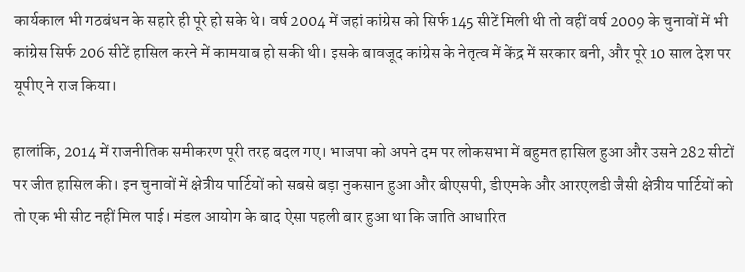कार्यकाल भी गठबंधन के सहारे ही पूरे हो सके थे। वर्ष 2004 में जहां कांग्रेस को सिर्फ 145 सीटें मिली थी तो वहीं वर्ष 2009 के चुनावों में भी कांग्रेस सिर्फ 206 सीटें हासिल करने में कामयाब हो सकी थी। इसके बावजूद कांग्रेस के नेतृत्व में केंद्र में सरकार बनी, और पूरे 10 साल देश पर यूपीए ने राज किया।

हालांकि, 2014 में राजनीतिक समीकरण पूरी तरह बदल गए। भाजपा को अपने दम पर लोकसभा में बहुमत हासिल हुआ और उसने 282 सीटों पर जीत हासिल की। इन चुनावों में क्षेत्रीय पार्टियों को सबसे बड़ा नुकसान हुआ और बीएसपी, डीएमके और आरएलडी जैसी क्षेत्रीय पार्टियों को तो एक भी सीट नहीं मिल पाई। मंडल आयोग के बाद ऐसा पहली बार हुआ था कि जाति आधारित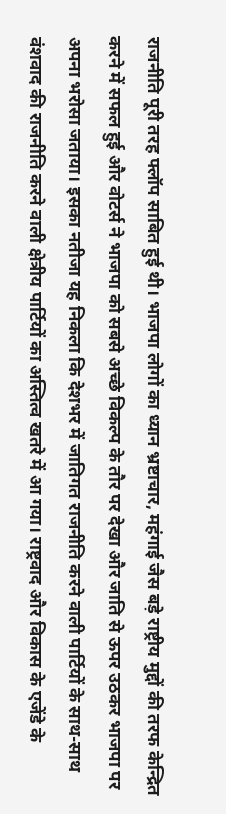राजनीति पूरी तरह फ्लॉप साबित हुई थी। भाजपा लोगों का ध्यान भ्रष्टाचार, महंगाई जैस बड़े राष्ट्रीय मुद्दों की तरफ केन्द्रित करने में सफल हुई और वोटर्स ने भाजपा को सबसे अच्छे विकल्प के तौर पर देखा और जाति से ऊपर उठकर भाजपा पर अपना भरोसा जताया। इसका नतीजा यह निकला कि देशभर में जातिगत राजनीति करने वाली पार्टियों के साथ-साथ वंशवाद की राजनीति करने वाली क्षेत्रीय पार्टियों का अस्तित्व खतरे में आ गया। राष्ट्रवाद और विकास के एजेंडे के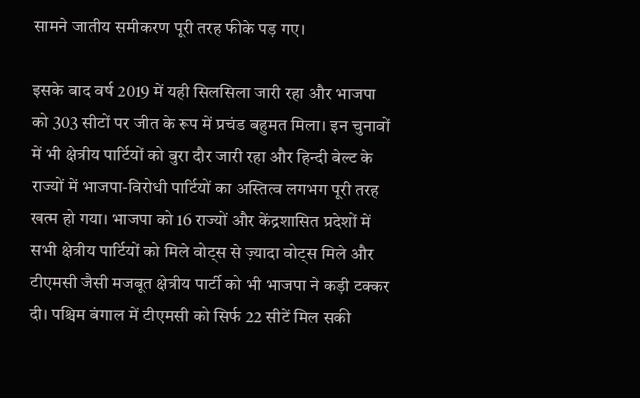सामने जातीय समीकरण पूरी तरह फीके पड़ गए।

इसके बाद वर्ष 2019 में यही सिलसिला जारी रहा और भाजपा को 303 सीटों पर जीत के रूप में प्रचंड बहुमत मिला। इन चुनावों में भी क्षेत्रीय पार्टियों को बुरा दौर जारी रहा और हिन्दी बेल्ट के राज्यों में भाजपा-विरोधी पार्टियों का अस्तित्व लगभग पूरी तरह खत्म हो गया। भाजपा को 16 राज्यों और केंद्रशासित प्रदेशों में सभी क्षेत्रीय पार्टियों को मिले वोट्स से ज़्यादा वोट्स मिले और टीएमसी जैसी मजबूत क्षेत्रीय पार्टी को भी भाजपा ने कड़ी टक्कर दी। पश्चिम बंगाल में टीएमसी को सिर्फ 22 सीटें मिल सकी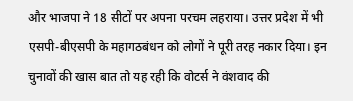और भाजपा ने 18 सीटों पर अपना परचम लहराया। उत्तर प्रदेश में भी एसपी-बीएसपी के महागठबंधन को लोगों ने पूरी तरह नकार दिया। इन चुनावों की खास बात तो यह रही कि वोटर्स ने वंशवाद की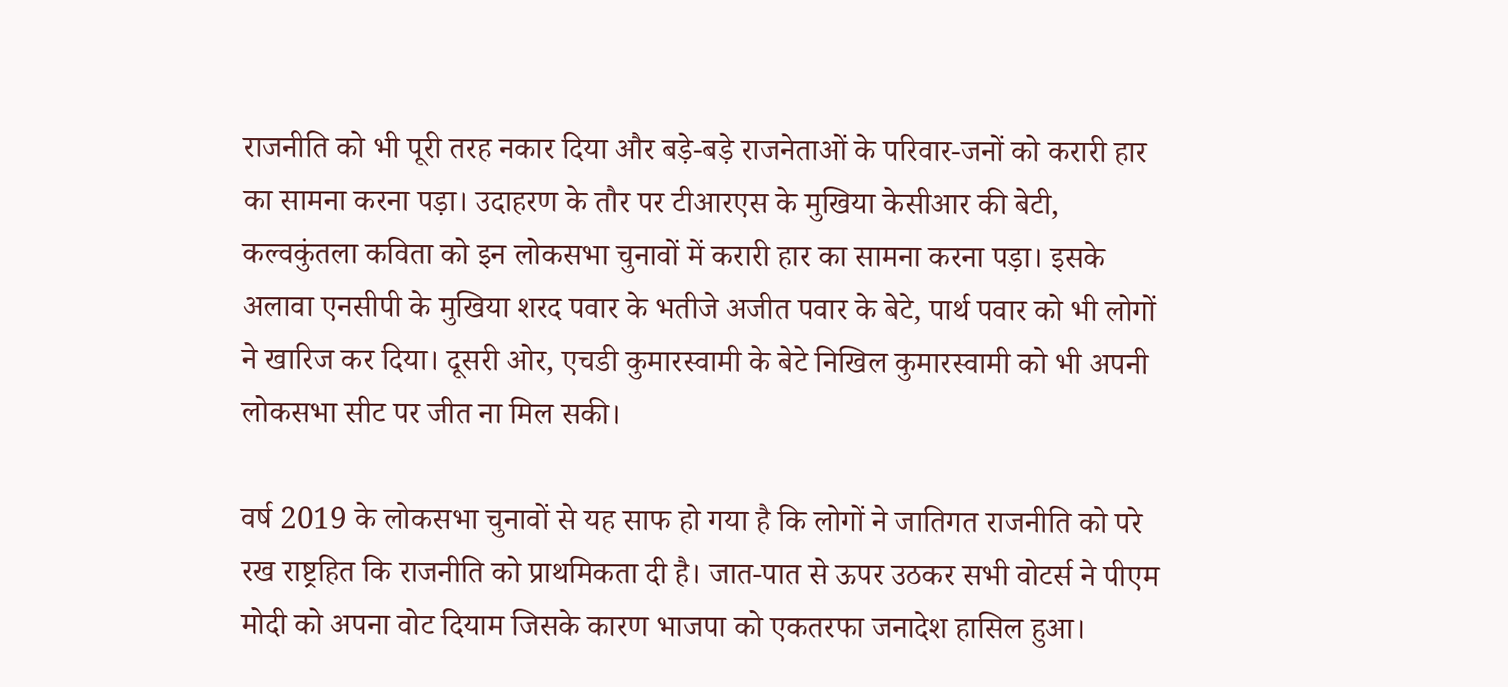राजनीति को भी पूरी तरह नकार दिया और बड़े-बड़े राजनेताओं के परिवार-जनों को करारी हार का सामना करना पड़ा। उदाहरण के तौर पर टीआरएस के मुखिया केसीआर की बेटी, कल्वकुंतला कविता को इन लोकसभा चुनावों में करारी हार का सामना करना पड़ा। इसके अलावा एनसीपी के मुखिया शरद पवार के भतीजे अजीत पवार के बेटे, पार्थ पवार को भी लोगों ने खारिज कर दिया। दूसरी ओर, एचडी कुमारस्वामी के बेटे निखिल कुमारस्वामी को भी अपनी लोकसभा सीट पर जीत ना मिल सकी।

वर्ष 2019 के लोकसभा चुनावों से यह साफ हो गया है कि लोगों ने जातिगत राजनीति को परे रख राष्ट्रहित कि राजनीति को प्राथमिकता दी है। जात-पात से ऊपर उठकर सभी वोटर्स ने पीएम मोदी को अपना वोट दियाम जिसके कारण भाजपा को एकतरफा जनादेश हासिल हुआ।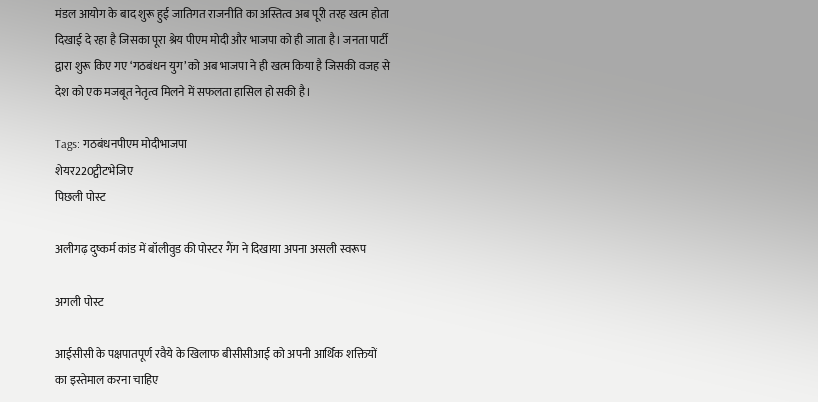मंडल आयोग के बाद शुरू हुई जातिगत राजनीति का अस्तित्व अब पूरी तरह खत्म होता दिखाई दे रहा है जिसका पूरा श्रेय पीएम मोदी और भाजपा को ही जाता है। जनता पार्टी द्वारा शुरू किए गए ‘गठबंधन युग’ को अब भाजपा ने ही खत्म किया है जिसकी वजह से देश को एक मजबूत नेतृत्व मिलने में सफलता हासिल हो सकी है।

Tags: गठबंधनपीएम मोदीभाजपा
शेयर220ट्वीटभेजिए
पिछली पोस्ट

अलीगढ़ दुष्कर्म कांड में बॉलीवुड की पोस्टर गैंग ने दिखाया अपना असली स्वरूप

अगली पोस्ट

आईसीसी के पक्षपातपूर्ण रवैये के खिलाफ बीसीसीआई को अपनी आर्थिक शक्तियों का इस्तेमाल करना चाहिए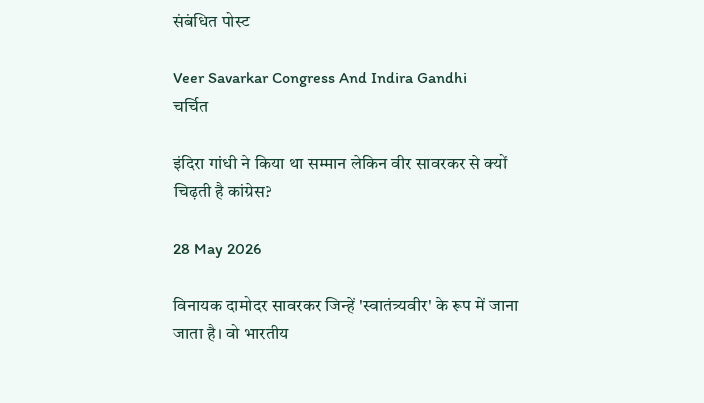संबंधित पोस्ट

Veer Savarkar Congress And Indira Gandhi
चर्चित

इंदिरा गांधी ने किया था सम्मान लेकिन वीर सावरकर से क्यों चिढ़ती है कांग्रेस?

28 May 2026

विनायक दामोदर सावरकर जिन्हें 'स्वातंत्र्यवीर' के रूप में जाना जाता है। वो भारतीय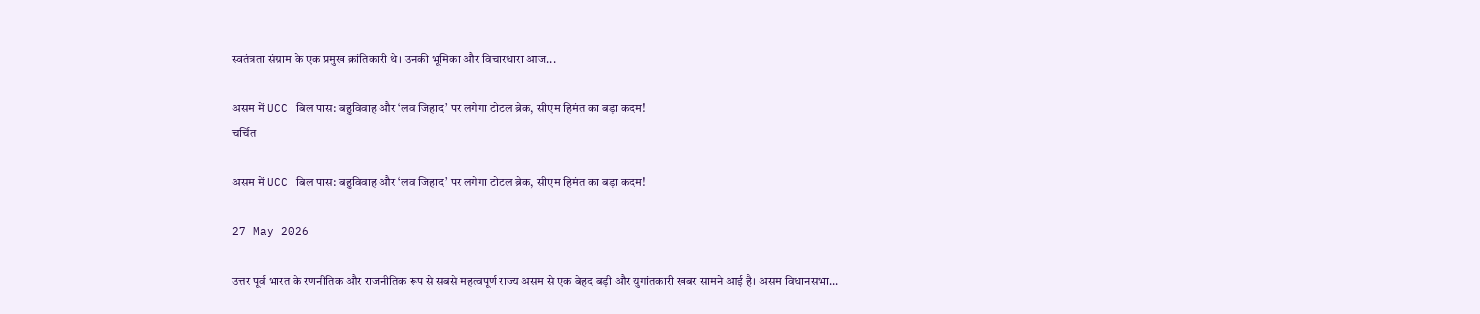स्वतंत्रता संग्राम के एक प्रमुख क्रांतिकारी थे। उनकी भूमिका और विचारधारा आज...

असम में UCC बिल पास: बहुविवाह और ‘लव जिहाद’ पर लगेगा टोटल ब्रेक, सीएम हिमंत का बड़ा कदम!
चर्चित

असम में UCC बिल पास: बहुविवाह और ‘लव जिहाद’ पर लगेगा टोटल ब्रेक, सीएम हिमंत का बड़ा कदम!

27 May 2026

उत्तर पूर्व भारत के रणनीतिक और राजनीतिक रूप से सबसे महत्वपूर्ण राज्य असम से एक बेहद बड़ी और युगांतकारी खबर सामने आई है। असम विधानसभा...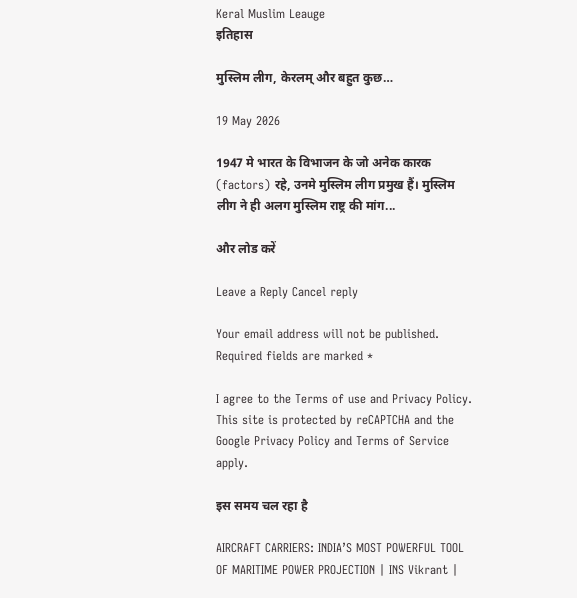Keral Muslim Leauge
इतिहास

मुस्लिम लीग, केरलम् और बहुत कुछ…

19 May 2026

1947 मे भारत के विभाजन के जो अनेक कारक (factors) रहे, उनमे मुस्लिम लीग प्रमुख हैं। मुस्लिम लीग ने ही अलग मुस्लिम राष्ट्र की मांग...

और लोड करें

Leave a Reply Cancel reply

Your email address will not be published. Required fields are marked *

I agree to the Terms of use and Privacy Policy.
This site is protected by reCAPTCHA and the Google Privacy Policy and Terms of Service apply.

इस समय चल रहा है

AIRCRAFT CARRIERS: INDIA’S MOST POWERFUL TOOL OF MARITIME POWER PROJECTION | INS Vikrant |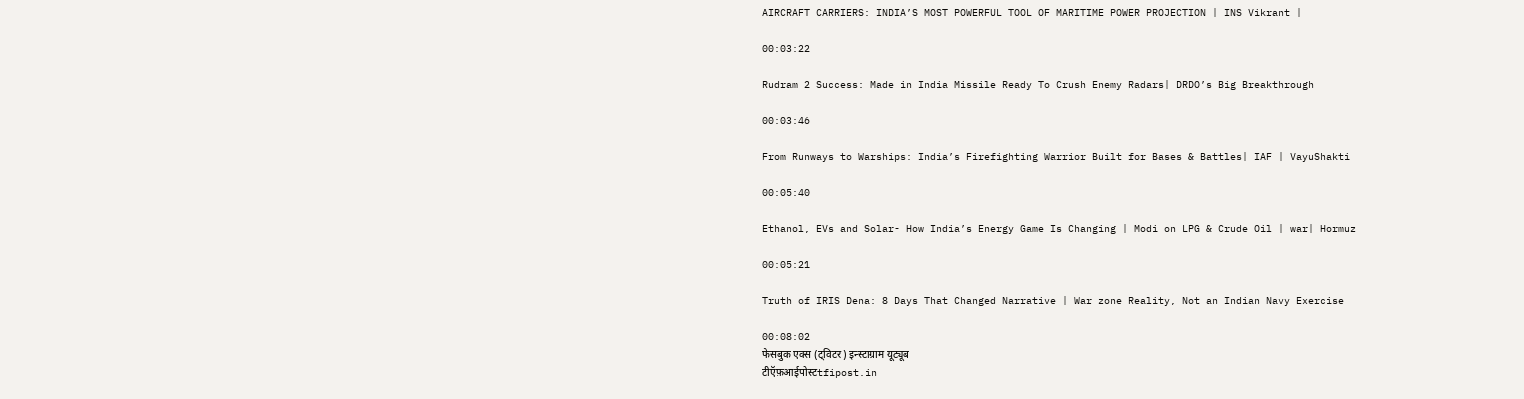AIRCRAFT CARRIERS: INDIA’S MOST POWERFUL TOOL OF MARITIME POWER PROJECTION | INS Vikrant |

00:03:22

Rudram 2 Success: Made in India Missile Ready To Crush Enemy Radars| DRDO’s Big Breakthrough

00:03:46

From Runways to Warships: India’s Firefighting Warrior Built for Bases & Battles| IAF | VayuShakti

00:05:40

Ethanol, EVs and Solar- How India’s Energy Game Is Changing | Modi on LPG & Crude Oil | war| Hormuz

00:05:21

Truth of IRIS Dena: 8 Days That Changed Narrative | War zone Reality, Not an Indian Navy Exercise

00:08:02
फेसबुक एक्स (ट्विटर) इन्स्टाग्राम यूट्यूब
टीऍफ़आईपोस्टtfipost.in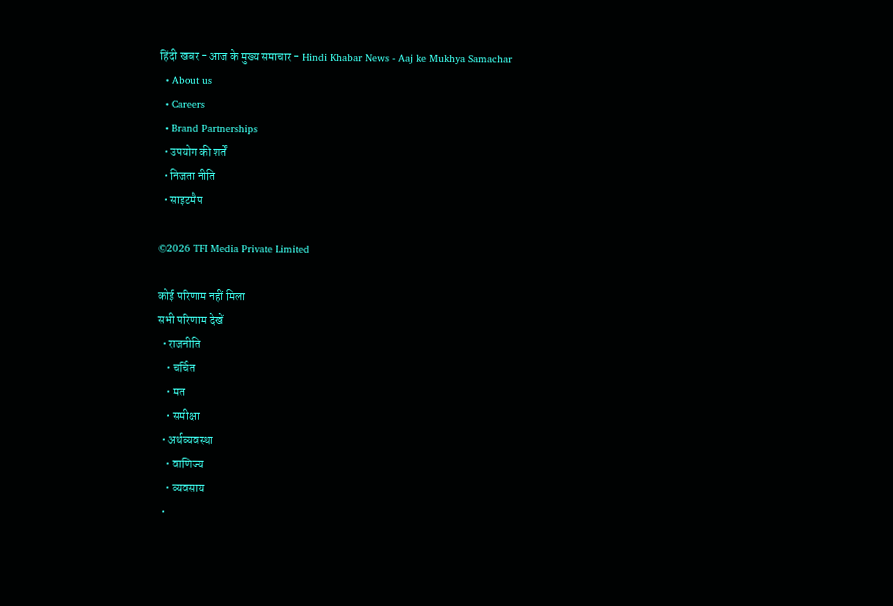हिंदी खबर - आज के मुख्य समाचार - Hindi Khabar News - Aaj ke Mukhya Samachar
  • About us
  • Careers
  • Brand Partnerships
  • उपयोग की शर्तें
  • निजता नीति
  • साइटमैप

©2026 TFI Media Private Limited

कोई परिणाम नहीं मिला
सभी परिणाम देखें
  • राजनीति
    • चर्चित
    • मत
    • समीक्षा
  • अर्थव्यवस्था
    • वाणिज्य
    • व्यवसाय
  •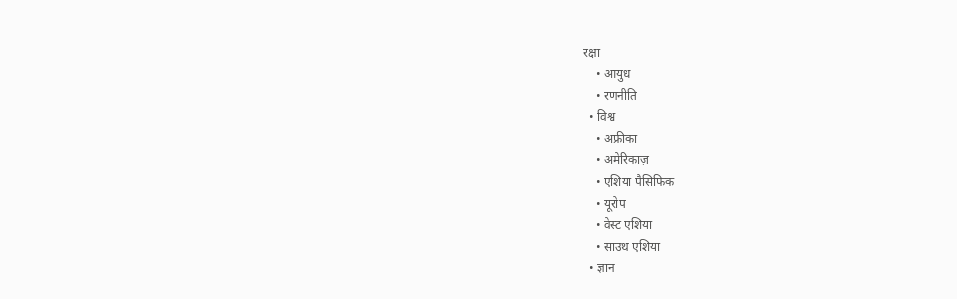रक्षा
    • आयुध
    • रणनीति
  • विश्व
    • अफ्रीका
    • अमेरिकाज़
    • एशिया पैसिफिक
    • यूरोप
    • वेस्ट एशिया
    • साउथ एशिया
  • ज्ञान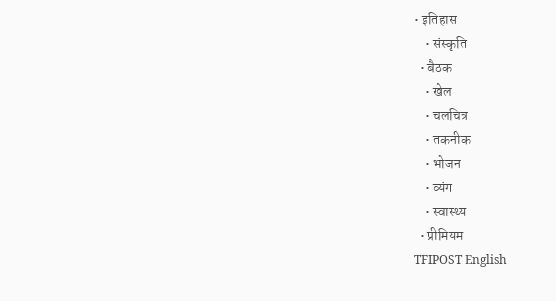• इतिहास
    • संस्कृति
  • बैठक
    • खेल
    • चलचित्र
    • तकनीक
    • भोजन
    • व्यंग
    • स्वास्थ्य
  • प्रीमियम
TFIPOST English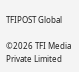TFIPOST Global

©2026 TFI Media Private Limited